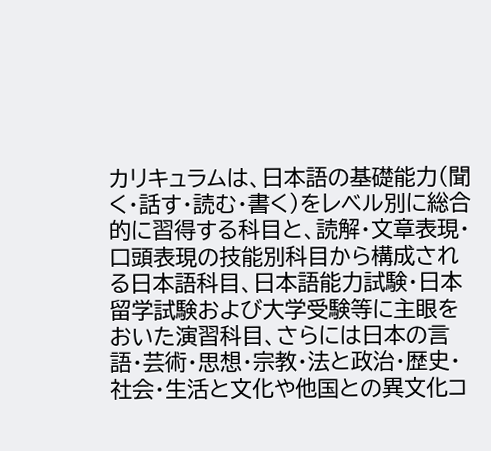カリキュラムは、日本語の基礎能力(聞く・話す・読む・書く)をレベル別に総合的に習得する科目と、読解・文章表現・口頭表現の技能別科目から構成される日本語科目、日本語能力試験・日本留学試験および大学受験等に主眼をおいた演習科目、さらには日本の言語・芸術・思想・宗教・法と政治・歴史・社会・生活と文化や他国との異文化コ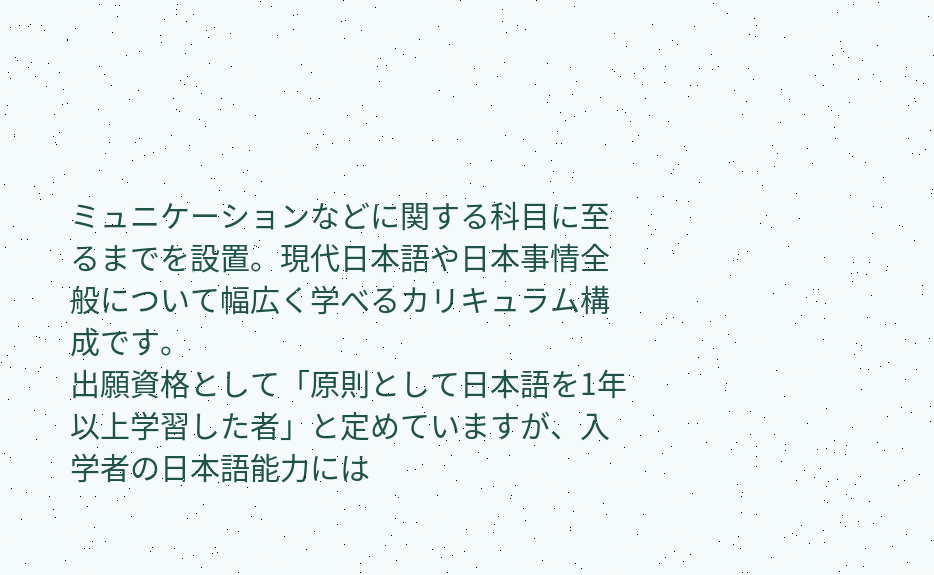ミュニケーションなどに関する科目に至るまでを設置。現代日本語や日本事情全般について幅広く学べるカリキュラム構成です。
出願資格として「原則として日本語を1年以上学習した者」と定めていますが、入学者の日本語能力には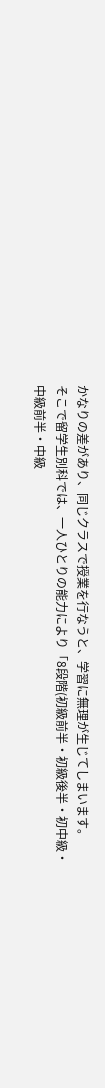かなりの差があり、同じクラスで授業を行なうと、学習に無理が生じてしまいます。
そこで留学生別科では、一人ひとりの能力により「8段階(初級前半・初級後半・初中級・中級前半・中級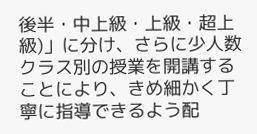後半・中上級・上級・超上級)」に分け、さらに少人数クラス別の授業を開講することにより、きめ細かく丁寧に指導できるよう配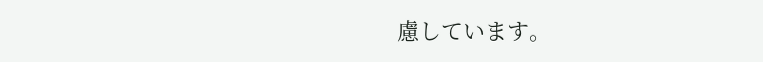慮しています。